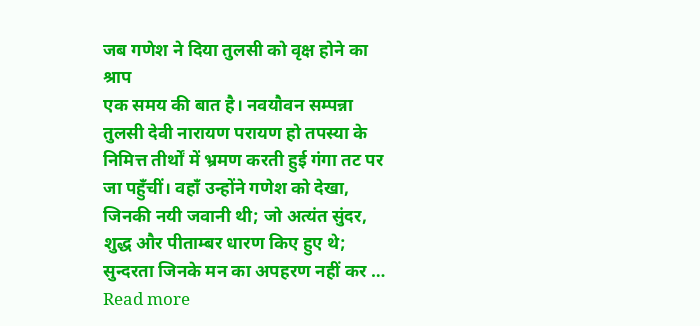जब गणेश ने दिया तुलसी को वृक्ष होने का श्राप
एक समय की बात है। नवयौवन सम्पन्ना तुलसी देवी नारायण परायण हो तपस्या के निमित्त तीर्थों में भ्रमण करती हुई गंगा तट पर जा पहुँचीं। वहाँ उन्होंने गणेश को देखा, जिनकी नयी जवानी थी; जो अत्यंत सुंदर, शुद्ध और पीताम्बर धारण किए हुए थे; सुन्दरता जिनके मन का अपहरण नहीं कर … Read more